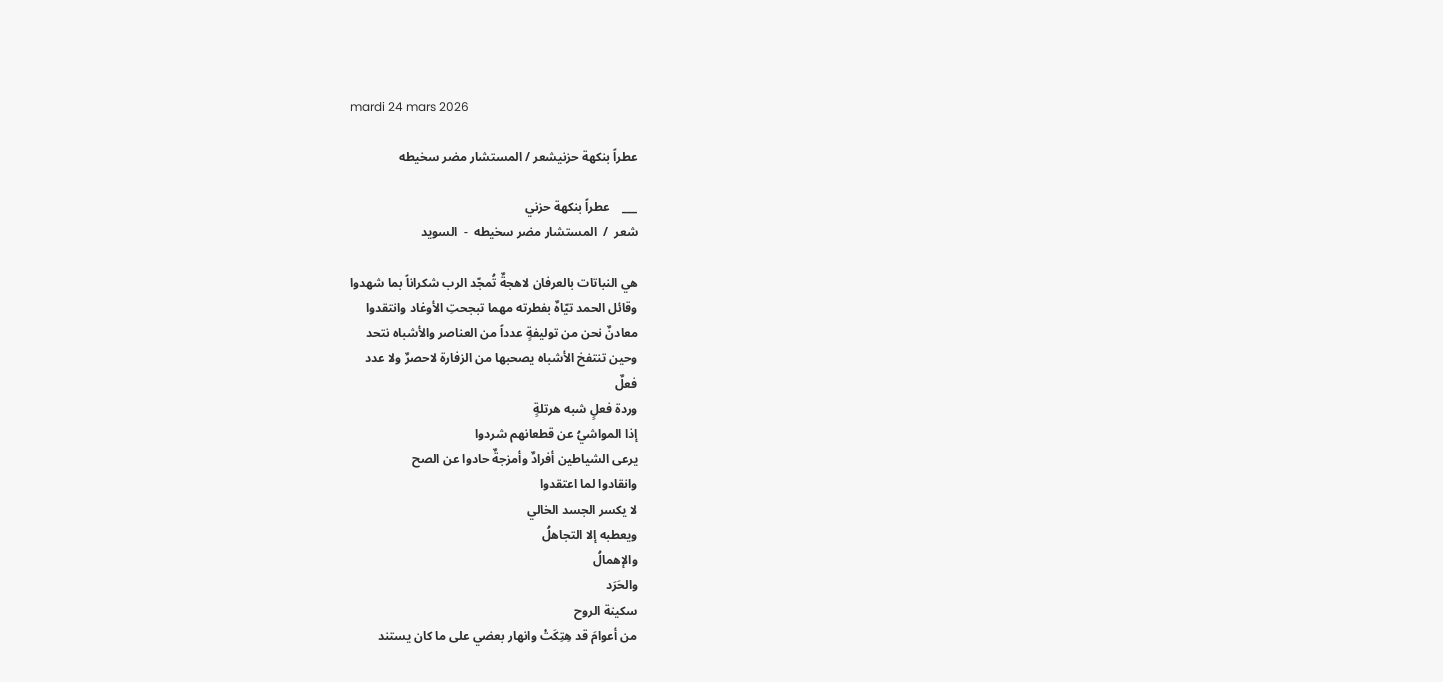mardi 24 mars 2026

عطراً بنكهة حزنيشعر / المستشار مضر سخيطه

___    عطراً بنكهة حزني
شعر  /  المستشار مضر سخيطه  -  السويد

هي النباتات بالعرفان لاهجةٌ تُمجّد الرب شكراناً بما شهدوا
وقائل الحمد تيّاهٌ بفطرته مهما تبجحتِ الأوغاد وانتقدوا
معادنٌ نحن من توليفةٍ عدداً من العناصر والأشباه نتحد
وحين تنتفخ الأشباه يصحبها من الزفارة لاحصرٌ ولا عدد
فعلٌ
وردة فعلٍ شبه هرتلةٍ
إذا المواشيُ عن قطعانهم شردوا
يرعى الشياطين أفرادٌ وأمزجةٌ حادوا عن الصح
وانقادوا لما اعتقدوا
لا يكسر الجسد الخالي
ويعطبه إلا التجاهلُ
والإهمالُ
والحَرَد
سكينة الروح
من أعوامَ قد هِتِكَتْ وانهار بعضي على ما كان يستند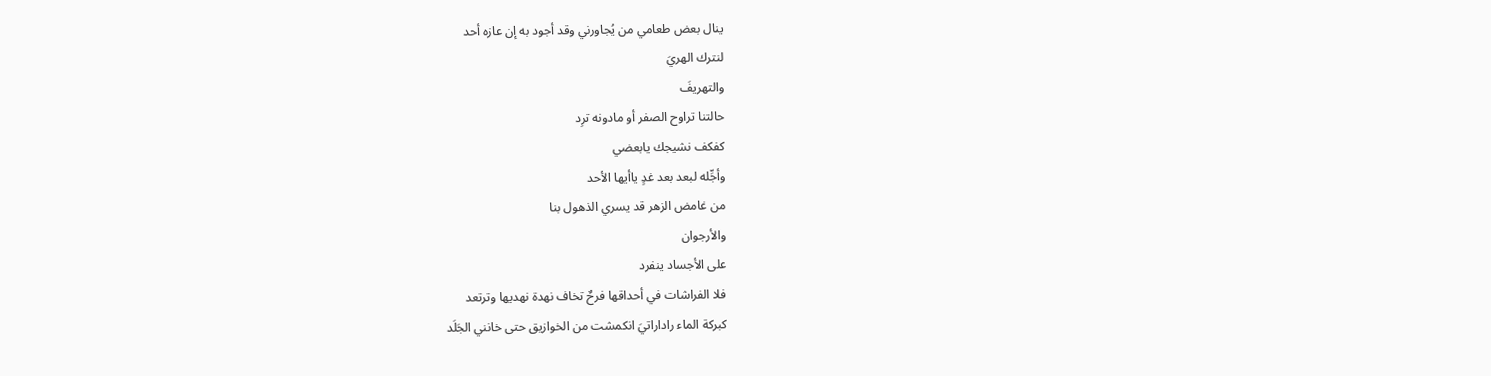ينال بعض طعامي من يُجاورني وقد أجود به إن عازه أحد
لنترك الهريَ
والتهريفَ
حالتنا تراوح الصفر أو مادونه ترِد
كفكف نشيجك يابعضي
وأجِّله لبعد بعد غدٍ ياأيها الأحد
من غامض الزهر قد يسري الذهول بنا
والأرجوان
على الأجساد ينفرد
فلا الفراشات في أحداقها فرحٌ تخاف نهدة نهديها وترتعد
كبركة الماء راداراتيَ انكمشت من الخوازيق حتى خانني الجَلَد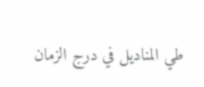طي المناديل في درج الزمان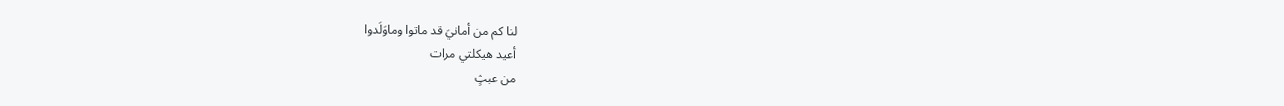لنا كم من أمانيَ قد ماتوا وماوَلَدوا
أعيد هيكلتي مرات
من عبثٍ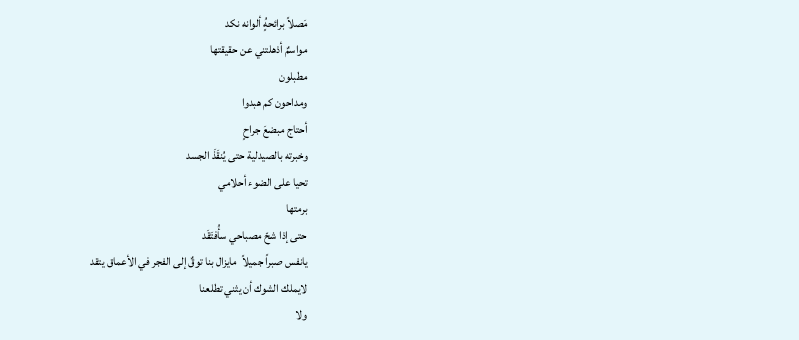مَصلاً برائحهٍُ ألوانه نكد
مواسمٌ أذهلتني عن حقيقتها
مطبلون
ومداحون كم هبدوا
أحتاج مبضعَ جراحٍ
وخبرته بالصيدلية حتى يُنقَذَ الجسد
تحيا على الضوء أحلامي
برمتها
حتى إذا شحّ مصباحي سأُفتَقَد
يانفس صبراً جميلاً  مايزال بنا توقٌ إلى الفجر في الأعماق يتقد
لايملك الشوك أن يثني تطلعنا
ولا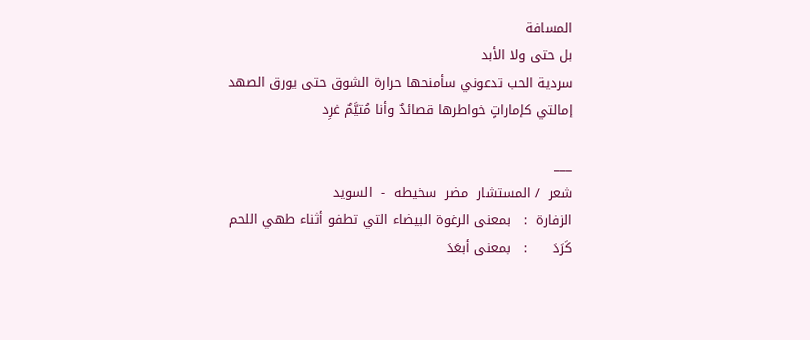المسافة
بل حتى ولا الأبد
سردية الحب تدعوني سأمنحها حرارة الشوق حتى يورق الصهد
إمالتي كإماراتٍ خواطرها قصائدٌ وأنا مُتيَّمٌ غرِد

___
شعر  / المستشار  مضر  سخيطه  -  السويد
الزفارة  :   بمعنى الرغوة البيضاء التي تطفو أثناء طهي اللحم
كَرَدَ      :   بمعنى أبعَدَ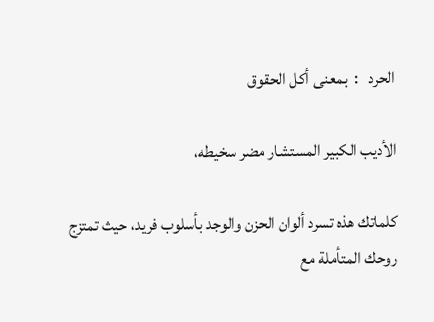الحرد   :  بمعنى أكل الحقوق

الأديب الكبير المستشار مضر سخيطه،

كلماتك هذه تسرد ألوان الحزن والوجد بأسلوب فريد، حيث تمتزج روحك المتأملة مع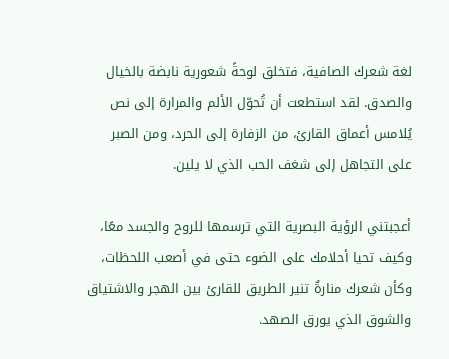لغة شعرك الصافية، فتخلق لوحةً شعورية نابضة بالخيال والصدق. لقد استطعت أن تُحوّل الألم والمرارة إلى نص يُلامس أعماق القارئ، من الزفارة إلى الحرد، ومن الصبر على التجاهل إلى شغف الحب الذي لا يلين.

أعجبتني الرؤية البصرية التي ترسمها للروح والجسد معًا، وكيف تحيا أحلامك على الضوء حتى في أصعب اللحظات، وكأن شعرك منارةٌ تنير الطريق للقارئ بين الهجر والاشتياق والشوق الذي يورق الصهد.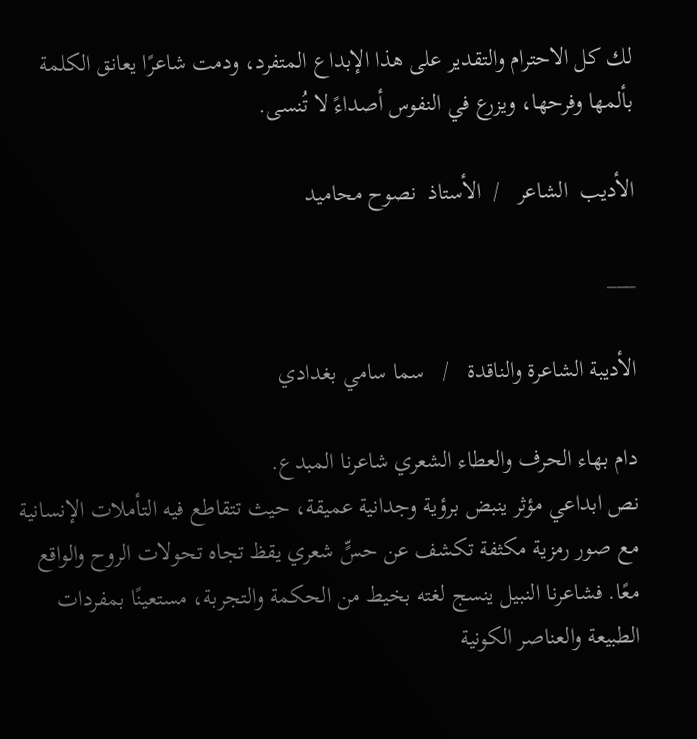لك كل الاحترام والتقدير على هذا الإبداع المتفرد، ودمت شاعرًا يعانق الكلمة بألمها وفرحها، ويزرع في النفوس أصداءً لا تُنسى.

الأديب  الشاعر   /  الأستاذ  نصوح محاميد

___

الأديبة الشاعرة والناقدة   /   سما سامي بغدادي

دام بهاء الحرف والعطاء الشعري شاعرنا المبدع.
نص ابداعي مؤثر ينبض برؤية وجدانية عميقة، حيث تتقاطع فيه التأملات الإنسانية مع صور رمزية مكثفة تكشف عن حسٍّ شعري يقظ تجاه تحولات الروح والواقع معًا. فشاعرنا النبيل ينسج لغته بخيط من الحكمة والتجربة، مستعينًا بمفردات الطبيعة والعناصر الكونية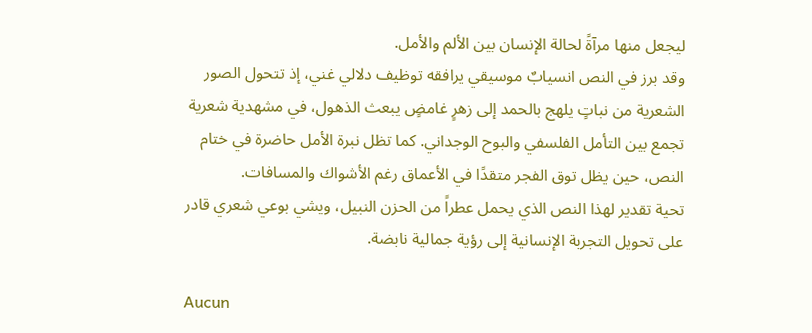ليجعل منها مرآةً لحالة الإنسان بين الألم والأمل.
وقد برز في النص انسيابٌ موسيقي يرافقه توظيف دلالي غني، إذ تتحول الصور الشعرية من نباتٍ يلهج بالحمد إلى زهرٍ غامضٍ يبعث الذهول، في مشهدية شعرية تجمع بين التأمل الفلسفي والبوح الوجداني. كما تظل نبرة الأمل حاضرة في ختام النص، حين يظل توق الفجر متقدًا في الأعماق رغم الأشواك والمسافات.
تحية تقدير لهذا النص الذي يحمل عطراً من الحزن النبيل، ويشي بوعي شعري قادر على تحويل التجربة الإنسانية إلى رؤية جمالية نابضة.

Aucun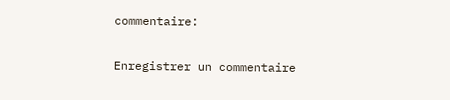commentaire:

Enregistrer un commentaire